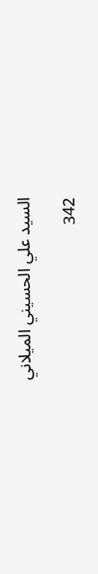السيد علي الحسيني الميلاني

342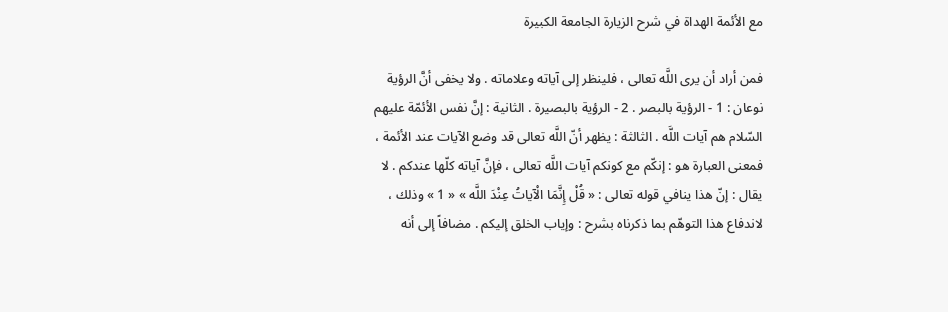مع الأئمة الهداة في شرح الزيارة الجامعة الكبيرة

فمن أراد أن يرى اللَّه تعالى ، فلينظر إلى آياته وعلاماته . ولا يخفى أنَّ الرؤية نوعان : 1 - الرؤية بالبصر . 2 - الرؤية بالبصيرة . الثانية : إنَّ نفس الأئمّة عليهم السّلام هم آيات اللَّه . الثالثة : يظهر أنّ اللَّه تعالى قد وضع الآيات عند الأئمة ، فمعنى العبارة هو : إنكّم مع كونكم آيات اللَّه تعالى ، فإنَّ آياته كلّها عندكم . لا يقال : إنّ هذا ينافي قوله تعالى : « قُلْ إِنَّمَا الْآياتُ عِنْدَ اللَّه » « 1 » وذلك ، لاندفاع هذا التوهّم بما ذكرناه بشرح : وإياب الخلق إليكم . مضافاً إلى أنه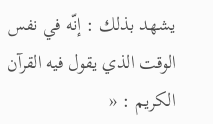يشهد بذلك : إنّه في نفس الوقت الذي يقول فيه القرآن الكريم : «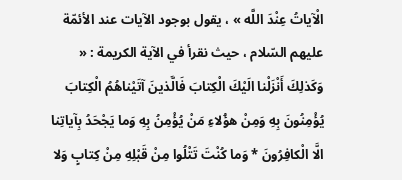الْآياتُ عِنْدَ اللَّه » ، يقول بوجود الآيات عند الأئمّة عليهم السّلام ، حيث نقرأ في الآية الكريمة : « وَكَذلِكَ أَنْزَلْنا الَيْكَ الْكِتابَ فَالَّذينَ آتَيْناهُمُ الْكِتابَ يُؤْمِنُونَ بِهِ وَمِنْ هؤُلاءِ مَنْ يُؤْمِنُ بِهِ وَما يَجْحَدُ بِآياتِنا الَّا الْكافِرُونَ * وَما كُنْتَ تَتْلُوا مِنْ قَبْلِهِ مِنْ كِتابٍ وَلا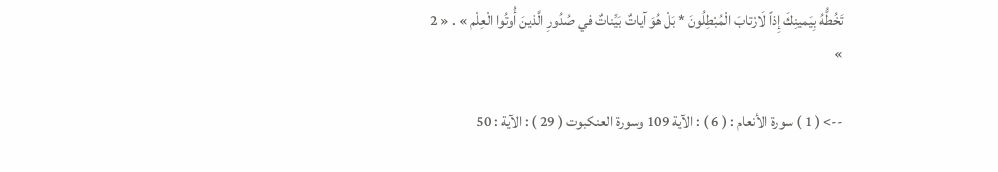تَخُطُّهُ بِيَمينِكَ إِذاً لَارْتابَ الْمُبْطِلُونَ * بَلْ هُوَ آياتٌ بَيِّناتٌ في صُدُورِ الَّذينَ أُوتُوا الْعِلْم » . « 2 »

--> ( 1 ) سورة الأنعام : ( 6 ) : الآية 109 وسورة العنكبوت ( 29 ) : الآية : 50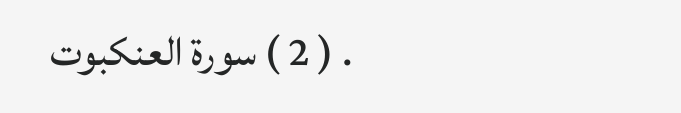. ( 2 ) سورة العنكبوت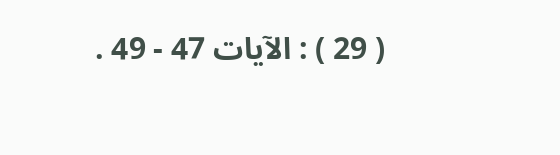( 29 ) : الآيات 47 - 49 .